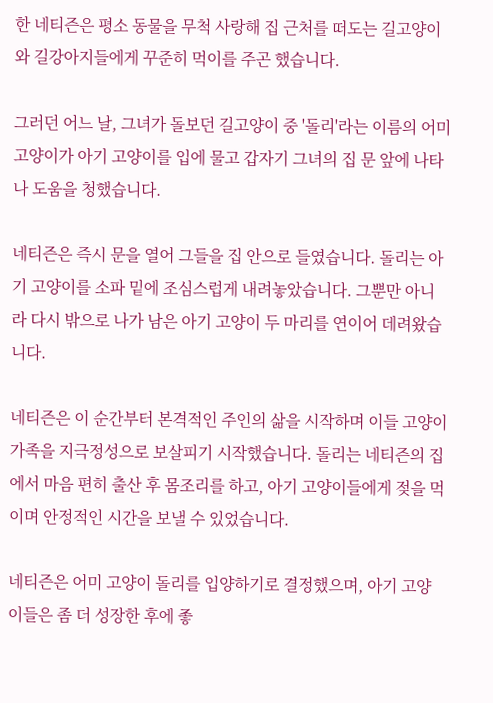한 네티즌은 평소 동물을 무척 사랑해 집 근처를 떠도는 길고양이와 길강아지들에게 꾸준히 먹이를 주곤 했습니다.

그러던 어느 날, 그녀가 돌보던 길고양이 중 '돌리'라는 이름의 어미 고양이가 아기 고양이를 입에 물고 갑자기 그녀의 집 문 앞에 나타나 도움을 청했습니다.

네티즌은 즉시 문을 열어 그들을 집 안으로 들였습니다. 돌리는 아기 고양이를 소파 밑에 조심스럽게 내려놓았습니다. 그뿐만 아니라 다시 밖으로 나가 남은 아기 고양이 두 마리를 연이어 데려왔습니다.

네티즌은 이 순간부터 본격적인 주인의 삶을 시작하며 이들 고양이 가족을 지극정성으로 보살피기 시작했습니다. 돌리는 네티즌의 집에서 마음 편히 출산 후 몸조리를 하고, 아기 고양이들에게 젖을 먹이며 안정적인 시간을 보낼 수 있었습니다.

네티즌은 어미 고양이 돌리를 입양하기로 결정했으며, 아기 고양이들은 좀 더 성장한 후에 좋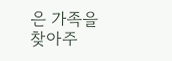은 가족을 찾아주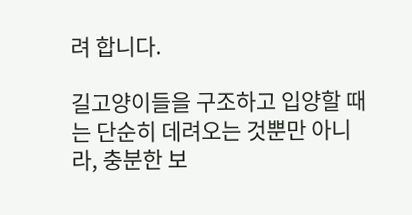려 합니다.

길고양이들을 구조하고 입양할 때는 단순히 데려오는 것뿐만 아니라, 충분한 보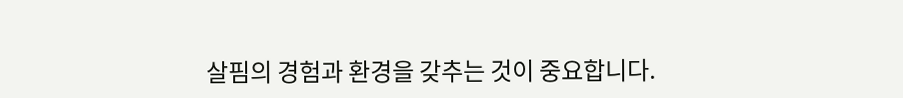살핌의 경험과 환경을 갖추는 것이 중요합니다.